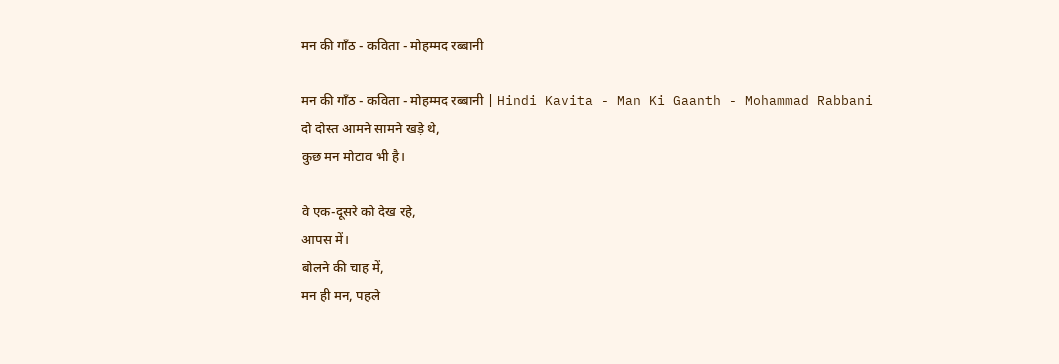मन की गाँठ - कविता - मोहम्मद रब्बानी

मन की गाँठ - कविता - मोहम्मद रब्बानी | Hindi Kavita - Man Ki Gaanth - Mohammad Rabbani
दो दोस्त आमने सामने खड़े थे,
कुछ मन मोटाव भी है।

वे एक-दूसरे को देख रहे,
आपस में।
बोलने की चाह में,
मन ही मन, पहले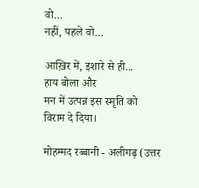वो...
नहीं, पहले वो...

आख़िर में, इशारे से ही...
हाय बोला और
मन में उत्पन्न इस स्मृति को
विराम दे दिया।

मोहम्मद रब्बानी - अलीगढ़ (उत्तर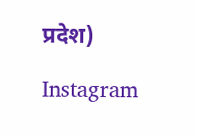प्रदेश)

Instagram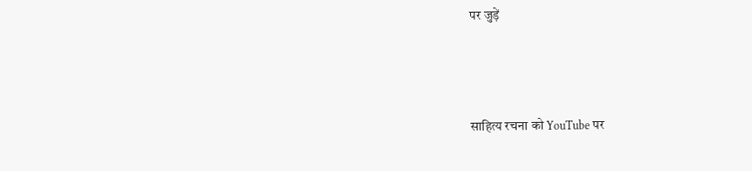पर जुड़ें



साहित्य रचना को YouTube पर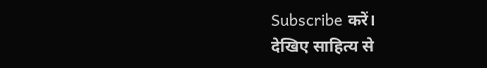Subscribe करें।
देखिए साहित्य से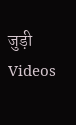जुड़ी Videos